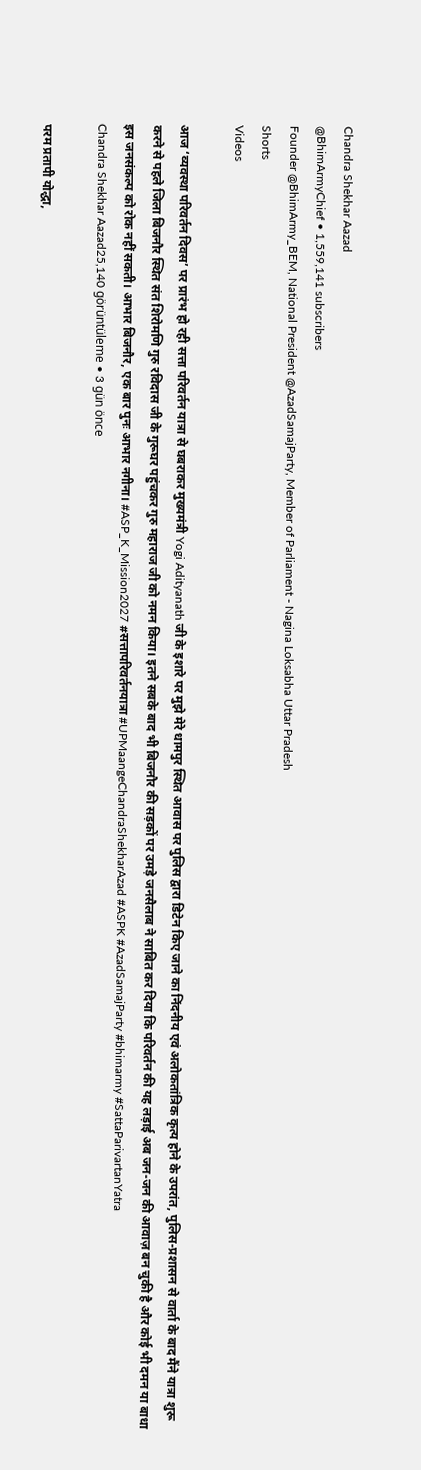Chandra Shekhar Aazad
@BhimArmyChief • 1,559,141 subscribers
Founder @BhimArmy_BEM, National President @AzadSamajParty, Member of Parliament - Nagina Loksabha Uttar Pradesh
Shorts
Videos

आज ‘व्यवस्था परिवर्तन दिवस’ पर प्रारंभ हो रही सत्ता परिवर्तन यात्रा से घबराकर मुख्यमंत्री Yogi Adityanath जी के इशारे पर मुझे मेरे धामपुर स्थित आवास पर पुलिस द्वारा डिटेन किए जाने का निंदनीय एवं अलोकतांत्रिक कृत्य होने के उपरांत, पुलिस-प्रशासन से वार्ता के बाद मैंने यात्रा शुरू करने से पहले जिला बिजनौर स्थित संत शिरोमणि गुरु रविदास जी के गुरूघर पहुंचकर गुरु महाराज जी को नमन किया। इतने सबके बाद भी बिजनौर की सड़कों पर उमड़े जनसैलाब ने साबित कर दिया कि परिवर्तन की यह लड़ाई अब जन-जन की आवाज़ बन चुकी है और कोई भी दमन या बाधा इस जनसंकल्प को रोक नहीं सकती। आभार बिजनौर, एक बार पुनः आभार नगीना। #ASP_K_Mission2027 #सत्तापरिवर्तनयात्रा #UPMaangeChandraShekharAzad #ASPK #AzadSamajParty #bhimarmy #SattaParivartanYatra
Chandra Shekhar Aazad25,140 görüntüleme • 3 gün önce

परम प्रतापी योद्धा,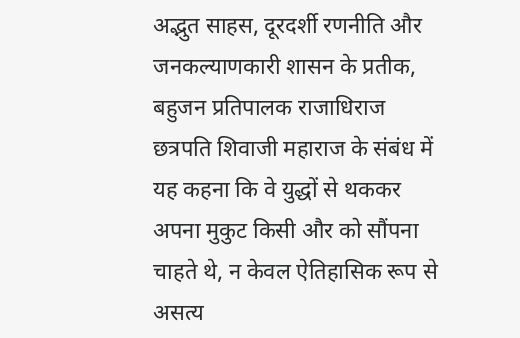अद्भुत साहस, दूरदर्शी रणनीति और जनकल्याणकारी शासन के प्रतीक, बहुजन प्रतिपालक राजाधिराज छत्रपति शिवाजी महाराज के संबंध में यह कहना कि वे युद्धों से थककर अपना मुकुट किसी और को सौंपना चाहते थे, न केवल ऐतिहासिक रूप से असत्य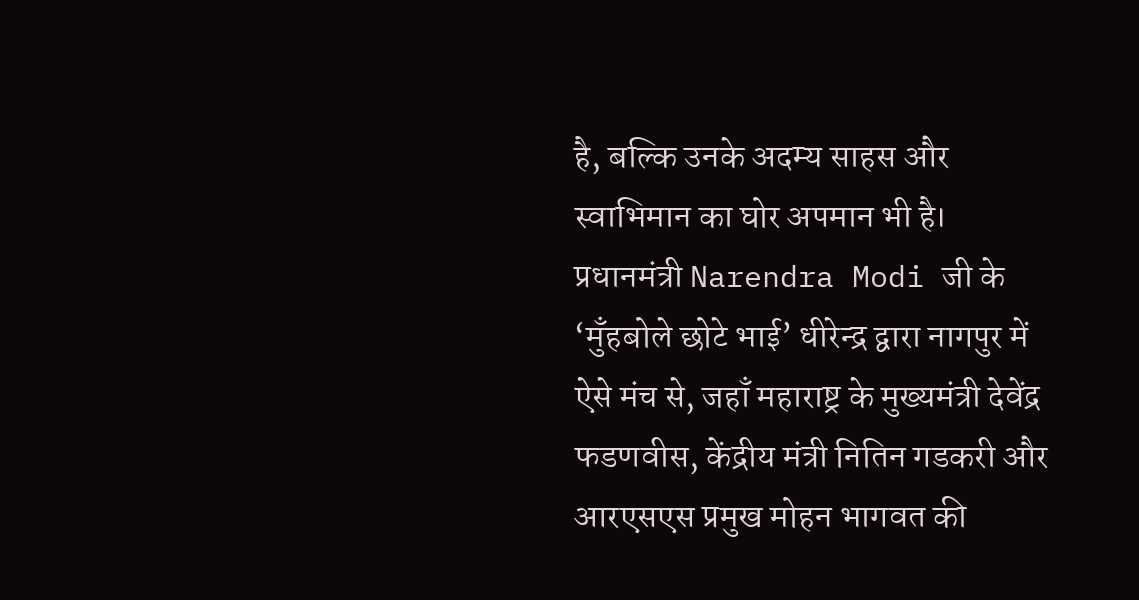है, बल्कि उनके अदम्य साहस और स्वाभिमान का घोर अपमान भी है। प्रधानमंत्री Narendra Modi जी के ‘मुँहबोले छोटे भाई’ धीरेन्द्र द्वारा नागपुर में ऐसे मंच से, जहाँ महाराष्ट्र के मुख्यमंत्री देवेंद्र फडणवीस, केंद्रीय मंत्री नितिन गडकरी और आरएसएस प्रमुख मोहन भागवत की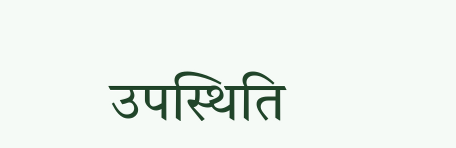उपस्थिति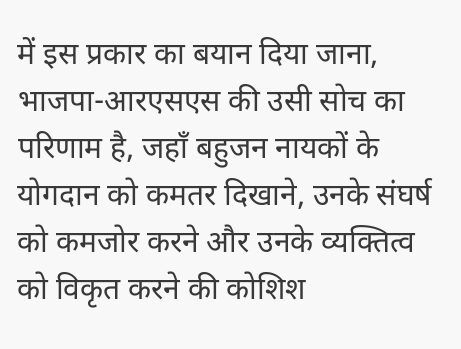में इस प्रकार का बयान दिया जाना, भाजपा-आरएसएस की उसी सोच का परिणाम है, जहाँ बहुजन नायकों के योगदान को कमतर दिखाने, उनके संघर्ष को कमजोर करने और उनके व्यक्तित्व को विकृत करने की कोशिश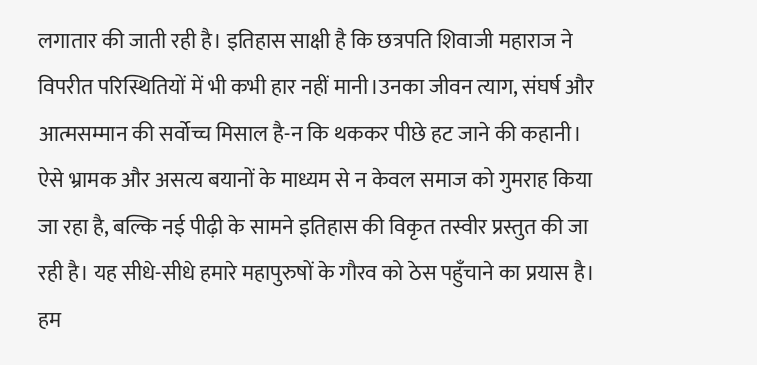लगातार की जाती रही है। इतिहास साक्षी है कि छत्रपति शिवाजी महाराज ने विपरीत परिस्थितियों में भी कभी हार नहीं मानी।उनका जीवन त्याग, संघर्ष और आत्मसम्मान की सर्वोच्च मिसाल है-न कि थककर पीछे हट जाने की कहानी। ऐसे भ्रामक और असत्य बयानों के माध्यम से न केवल समाज को गुमराह किया जा रहा है, बल्कि नई पीढ़ी के सामने इतिहास की विकृत तस्वीर प्रस्तुत की जा रही है। यह सीधे-सीधे हमारे महापुरुषों के गौरव को ठेस पहुँचाने का प्रयास है। हम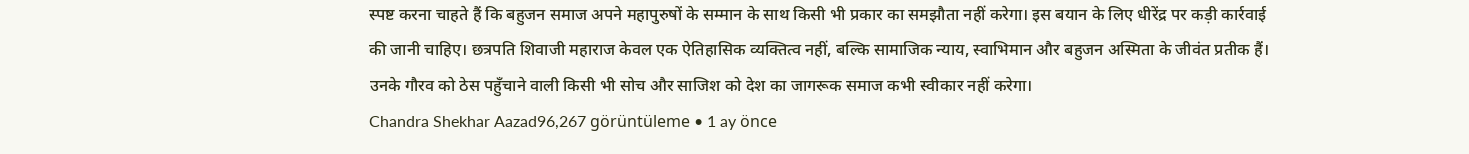स्पष्ट करना चाहते हैं कि बहुजन समाज अपने महापुरुषों के सम्मान के साथ किसी भी प्रकार का समझौता नहीं करेगा। इस बयान के लिए धीरेंद्र पर कड़ी कार्रवाई की जानी चाहिए। छत्रपति शिवाजी महाराज केवल एक ऐतिहासिक व्यक्तित्व नहीं, बल्कि सामाजिक न्याय, स्वाभिमान और बहुजन अस्मिता के जीवंत प्रतीक हैं। उनके गौरव को ठेस पहुँचाने वाली किसी भी सोच और साजिश को देश का जागरूक समाज कभी स्वीकार नहीं करेगा।
Chandra Shekhar Aazad96,267 görüntüleme • 1 ay önce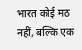भारत कोई मठ नहीं, बल्कि एक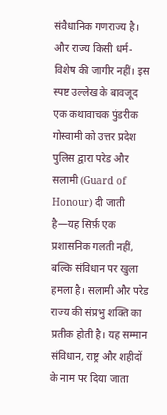संवैधानिक गणराज्य है। और राज्य किसी धर्म-विशेष की जागीर नहीं। इस स्पष्ट उल्लेख के बावजूद एक कथावाचक पुंडरीक गोस्वामी को उत्तर प्रदेश पुलिस द्वारा परेड और सलामी (Guard of Honour) दी जाती है—यह सिर्फ़ एक प्रशासनिक गलती नहीं, बल्कि संविधान पर खुला हमला है। सलामी और परेड राज्य की संप्रभु शक्ति का प्रतीक होती है। यह सम्मान संविधान, राष्ट्र और शहीदों के नाम पर दिया जाता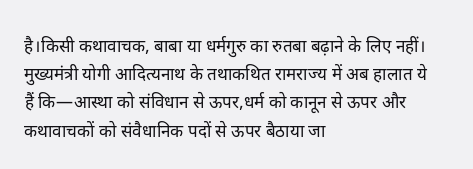है।किसी कथावाचक, बाबा या धर्मगुरु का रुतबा बढ़ाने के लिए नहीं। मुख्यमंत्री योगी आदित्यनाथ के तथाकथित रामराज्य में अब हालात ये हैं कि—आस्था को संविधान से ऊपर,धर्म को कानून से ऊपर और कथावाचकों को संवैधानिक पदों से ऊपर बैठाया जा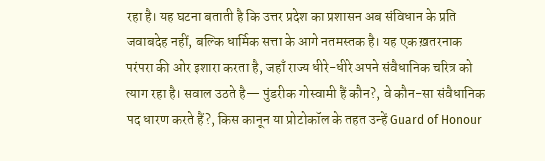रहा है। यह घटना बताती है कि उत्तर प्रदेश का प्रशासन अब संविधान के प्रति जवाबदेह नहीं, बल्कि धार्मिक सत्ता के आगे नतमस्तक है। यह एक ख़तरनाक परंपरा की ओर इशारा करता है, जहाँ राज्य धीरे-धीरे अपने संवैधानिक चरित्र को त्याग रहा है। सवाल उठते है— पुंडरीक गोस्वामी हैं कौन?, वे कौन-सा संवैधानिक पद धारण करते हैं?, किस कानून या प्रोटोकॉल के तहत उन्हें Guard of Honour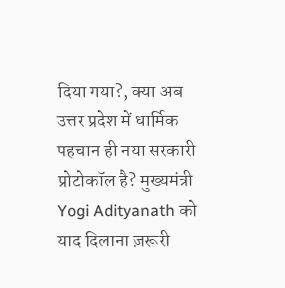दिया गया?, क्या अब उत्तर प्रदेश में धार्मिक पहचान ही नया सरकारी प्रोटोकॉल है? मुख्यमंत्री Yogi Adityanath को याद दिलाना ज़रूरी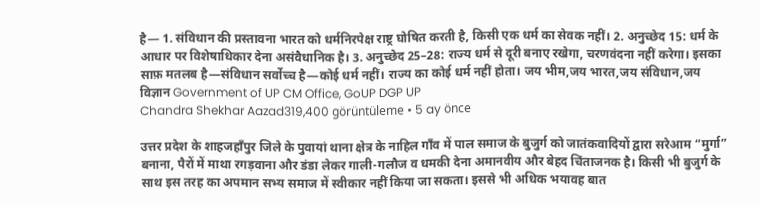है— 1. संविधान की प्रस्तावना भारत को धर्मनिरपेक्ष राष्ट्र घोषित करती है, किसी एक धर्म का सेवक नहीं। 2. अनुच्छेद 15: धर्म के आधार पर विशेषाधिकार देना असंवैधानिक है। 3. अनुच्छेद 25–28: राज्य धर्म से दूरी बनाए रखेगा, चरणवंदना नहीं करेगा। इसका साफ़ मतलब है—संविधान सर्वोच्च है—कोई धर्म नहीं। राज्य का कोई धर्म नहीं होता। जय भीम,जय भारत,जय संविधान,जय विज्ञान Government of UP CM Office, GoUP DGP UP
Chandra Shekhar Aazad319,400 görüntüleme • 5 ay önce

उत्तर प्रदेश के शाहजहाँपुर जिले के पुवायां थाना क्षेत्र के नाहिल गाँव में पाल समाज के बुजुर्ग को जातंकवादियों द्वारा सरेआम “मुर्गा” बनाना, पैरों में माथा रगड़वाना और डंडा लेकर गाली-गलौज व धमकी देना अमानवीय और बेहद चिंताजनक है। किसी भी बुजुर्ग के साथ इस तरह का अपमान सभ्य समाज में स्वीकार नहीं किया जा सकता। इससे भी अधिक भयावह बात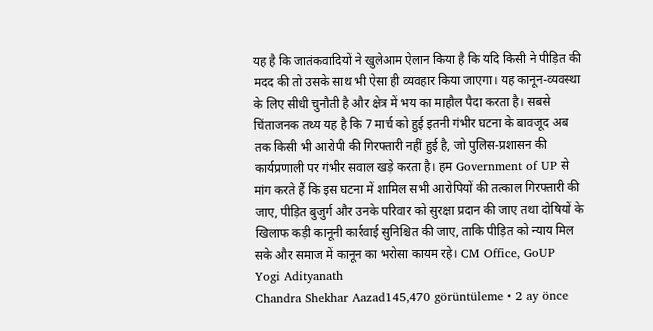यह है कि जातंकवादियों ने खुलेआम ऐलान किया है कि यदि किसी ने पीड़ित की मदद की तो उसके साथ भी ऐसा ही व्यवहार किया जाएगा। यह कानून-व्यवस्था के लिए सीधी चुनौती है और क्षेत्र में भय का माहौल पैदा करता है। सबसे चिंताजनक तथ्य यह है कि 7 मार्च को हुई इतनी गंभीर घटना के बावजूद अब तक किसी भी आरोपी की गिरफ्तारी नहीं हुई है, जो पुलिस-प्रशासन की कार्यप्रणाली पर गंभीर सवाल खड़े करता है। हम Government of UP से मांग करते हैं कि इस घटना में शामिल सभी आरोपियों की तत्काल गिरफ्तारी की जाए, पीड़ित बुजुर्ग और उनके परिवार को सुरक्षा प्रदान की जाए तथा दोषियों के खिलाफ कड़ी कानूनी कार्रवाई सुनिश्चित की जाए, ताकि पीड़ित को न्याय मिल सके और समाज में कानून का भरोसा कायम रहे। CM Office, GoUP Yogi Adityanath
Chandra Shekhar Aazad145,470 görüntüleme • 2 ay önce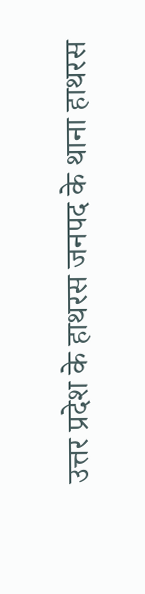उत्तर प्रदेश के हाथरस जनपद के थाना हाथरस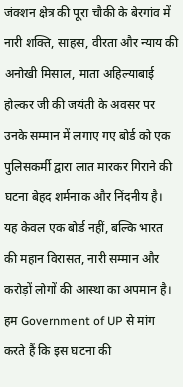जंक्शन क्षेत्र की पूरा चौकी के बेरगांव में नारी शक्ति, साहस, वीरता और न्याय की अनोखी मिसाल, माता अहिल्याबाई होल्कर जी की जयंती के अवसर पर उनके सम्मान में लगाए गए बोर्ड को एक पुलिसकर्मी द्वारा लात मारकर गिराने की घटना बेहद शर्मनाक और निंदनीय है। यह केवल एक बोर्ड नहीं, बल्कि भारत की महान विरासत, नारी सम्मान और करोड़ों लोगों की आस्था का अपमान है। हम Government of UP से मांग करते हैं कि इस घटना की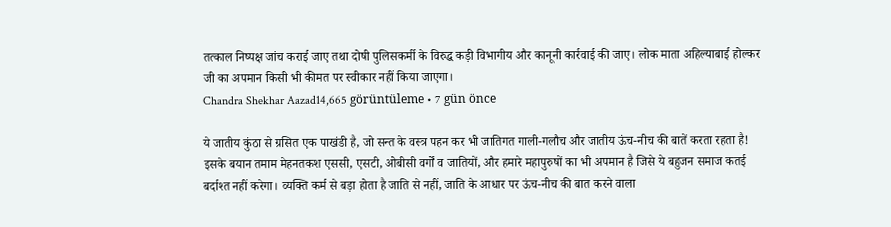तत्काल निष्पक्ष जांच कराई जाए तथा दोषी पुलिसकर्मी के विरुद्ध कड़ी विभागीय और कानूनी कार्रवाई की जाए। लोक माता अहिल्याबाई होल्कर जी का अपमान किसी भी कीमत पर स्वीकार नहीं किया जाएगा।
Chandra Shekhar Aazad14,665 görüntüleme • 7 gün önce

ये जातीय कुंठा से ग्रसित एक पाखंडी है, जो सन्त के वस्त्र पहन कर भी जातिगत गाली-गलौच और जातीय ऊंच-नीच की बातें करता रहता है! इसके बयान तमाम मेहनतकश एससी, एसटी, ओबीसी वर्गों व जातियों, और हमारे महापुरुषों का भी अपमान है जिसे ये बहुजन समाज कतई बर्दाश्त नहीं करेगा। व्यक्ति कर्म से बड़ा होता है जाति से नहीं, जाति के आधार पर ऊंच-नीच की बात करने वाला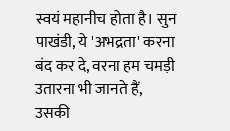स्वयं महानीच होता है। सुन पाखंडी, ये 'अभद्रता' करना बंद कर दे, वरना हम चमड़ी उतारना भी जानते हैं, उसकी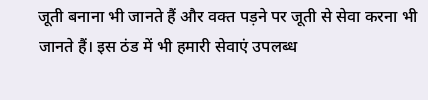जूती बनाना भी जानते हैं और वक्त पड़ने पर जूती से सेवा करना भी जानते हैं। इस ठंड में भी हमारी सेवाएं उपलब्ध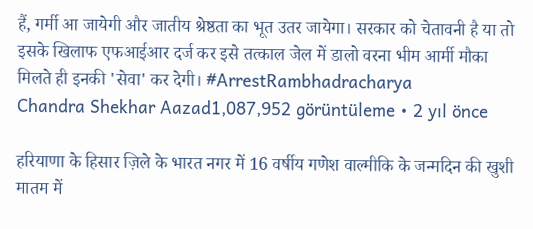हैं, गर्मी आ जायेगी और जातीय श्रेष्ठता का भूत उतर जायेगा। सरकार को चेतावनी है या तो इसके खिलाफ एफआईआर दर्ज कर इसे तत्काल जेल में डालो वरना भीम आर्मी मौका मिलते ही इनकी 'सेवा' कर देगी। #ArrestRambhadracharya
Chandra Shekhar Aazad1,087,952 görüntüleme • 2 yıl önce

हरियाणा के हिसार ज़िले के भारत नगर में 16 वर्षीय गणेश वाल्मीकि के जन्मदिन की खुशी मातम में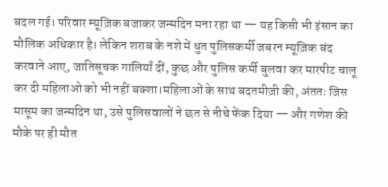बदल गई। परिवार म्यूज़िक बजाकर जन्मदिन मना रहा था — यह किसी भी इंसान का मौलिक अधिकार है। लेकिन शराब के नशे में धुत पुलिसकर्मी जबरन म्यूज़िक बंद करवाने आए, जातिसूचक गालियाँ दीं, कुछ और पुलिस कर्मी बुलवा कर मारपीट चालू कर दी महिलाओ को भी नहीं बक्शा।महिलाओं के साथ बदतमीज़ी की, अंततः जिस मासूम का जन्मदिन था, उसे पुलिसवालों ने छत से नीचे फेंक दिया — और गणेश की मौके पर ही मौत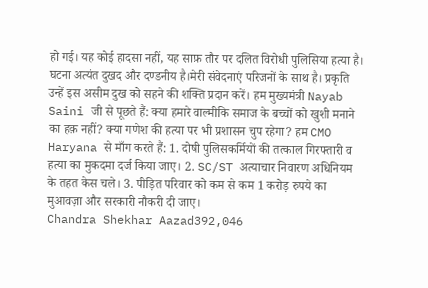हो गई। यह कोई हादसा नहीं, यह साफ़ तौर पर दलित विरोधी पुलिसिया हत्या है। घटना अत्यंत दुखद और दण्डनीय है।मेरी संवेदनाएं परिजनों के साथ है। प्रकृति उन्हें इस असीम दुख को सहने की शक्ति प्रदान करें। हम मुख्यमंत्री Nayab Saini जी से पूछते हैं: क्या हमारे वाल्मीकि समाज के बच्चों को खुशी मनाने का हक़ नहीं? क्या गणेश की हत्या पर भी प्रशासन चुप रहेगा? हम CMO Haryana से माँग करते हैं: 1. दोषी पुलिसकर्मियों की तत्काल गिरफ्तारी व हत्या का मुकदमा दर्ज किया जाए। 2. SC/ST अत्याचार निवारण अधिनियम के तहत केस चले। 3. पीड़ित परिवार को कम से कम 1 करोड़ रुपये का मुआवज़ा और सरकारी नौकरी दी जाए।
Chandra Shekhar Aazad392,046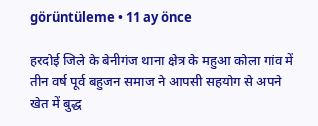görüntüleme • 11 ay önce

हरदोई जिले के बेनीगंज थाना क्षेत्र के महुआ कोला गांव में तीन वर्ष पूर्व बहुजन समाज ने आपसी सहयोग से अपने खेत में बुद्ध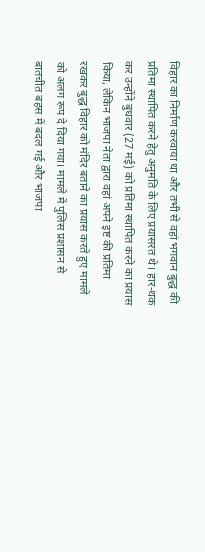विहार का निर्माण करवाया था और तभी से वहां भगवान बुद्ध की प्रतिमा स्थापित करने हेतु अनुमति के लिए प्रयासरत थे। हार-थक कर उन्होंने बुधवार (27 मई) को प्रतिमा स्थापित करने का प्रयास किया, लेकिन भाजपा नेता द्वारा वहां अपने इष्ट की प्रतिमा रखकर बुद्ध विहार को मंदिर बताने का प्रयास करते हुए मामले को अलग रूप दे दिया गया। मामले में पुलिस प्रशासन से बातचीत बहस में बदल गई और भाजपा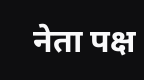नेता पक्ष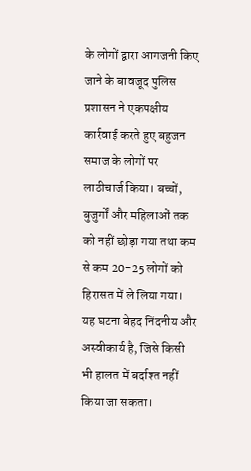के लोगों द्वारा आगजनी किए जाने के बावजूद पुलिस प्रशासन ने एकपक्षीय कार्रवाई करते हुए बहुजन समाज के लोगों पर लाठीचार्ज किया। बच्चों, बुजुर्गों और महिलाओं तक को नहीं छोड़ा गया तथा कम से कम 20-25 लोगों को हिरासत में ले लिया गया। यह घटना बेहद निंदनीय और अस्वीकार्य है, जिसे किसी भी हालत में बर्दाश्त नहीं किया जा सकता।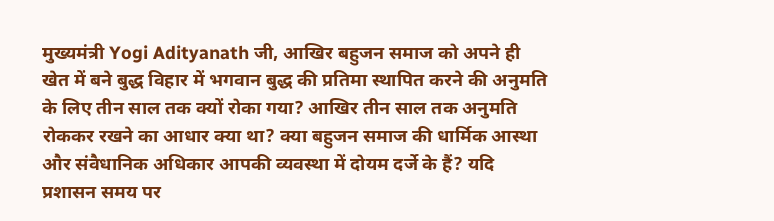मुख्यमंत्री Yogi Adityanath जी, आखिर बहुजन समाज को अपने ही खेत में बने बुद्ध विहार में भगवान बुद्ध की प्रतिमा स्थापित करने की अनुमति के लिए तीन साल तक क्यों रोका गया? आखिर तीन साल तक अनुमति रोककर रखने का आधार क्या था? क्या बहुजन समाज की धार्मिक आस्था और संवैधानिक अधिकार आपकी व्यवस्था में दोयम दर्जे के हैं? यदि प्रशासन समय पर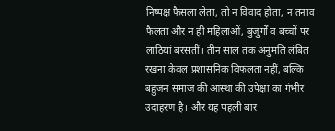निष्पक्ष फैसला लेता, तो न विवाद होता, न तनाव फैलता और न ही महिलाओं, बुजुर्गों व बच्चों पर लाठियां बरसतीं। तीन साल तक अनुमति लंबित रखना केवल प्रशासनिक विफलता नहीं, बल्कि बहुजन समाज की आस्था की उपेक्षा का गंभीर उदाहरण है। और यह पहली बार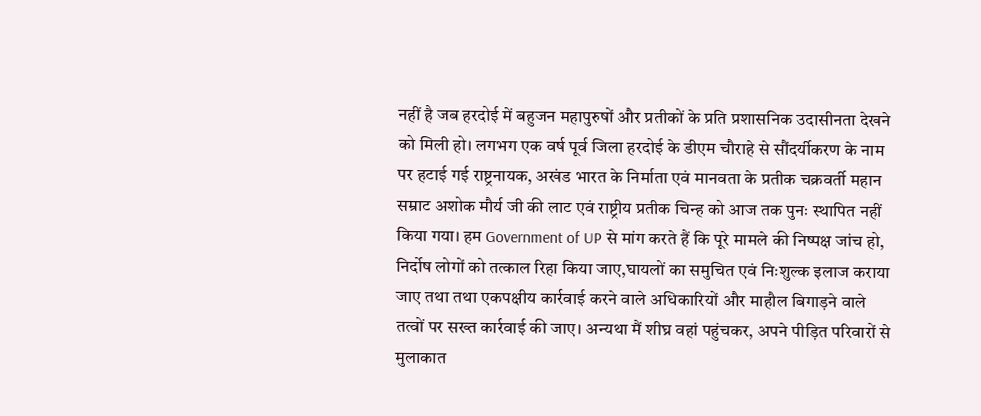नहीं है जब हरदोई में बहुजन महापुरुषों और प्रतीकों के प्रति प्रशासनिक उदासीनता देखने को मिली हो। लगभग एक वर्ष पूर्व जिला हरदोई के डीएम चौराहे से सौंदर्यीकरण के नाम पर हटाई गई राष्ट्रनायक, अखंड भारत के निर्माता एवं मानवता के प्रतीक चक्रवर्ती महान सम्राट अशोक मौर्य जी की लाट एवं राष्ट्रीय प्रतीक चिन्ह को आज तक पुनः स्थापित नहीं किया गया। हम Government of UP से मांग करते हैं कि पूरे मामले की निष्पक्ष जांच हो, निर्दोष लोगों को तत्काल रिहा किया जाए,घायलों का समुचित एवं निःशुल्क इलाज कराया जाए तथा तथा एकपक्षीय कार्रवाई करने वाले अधिकारियों और माहौल बिगाड़ने वाले तत्वों पर सख्त कार्रवाई की जाए। अन्यथा मैं शीघ्र वहां पहुंचकर, अपने पीड़ित परिवारों से मुलाकात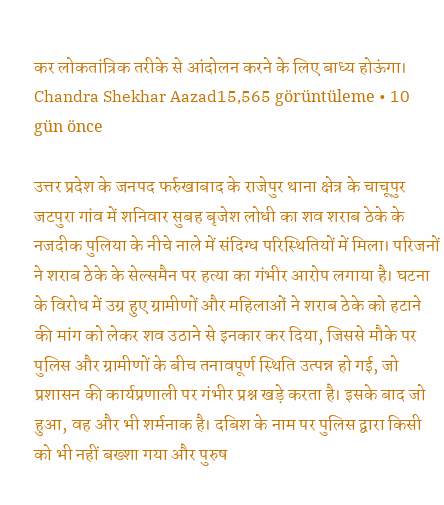कर लोकतांत्रिक तरीके से आंदोलन करने के लिए बाध्य होऊंगा।
Chandra Shekhar Aazad15,565 görüntüleme • 10 gün önce

उत्तर प्रदेश के जनपद फर्रुखाबाद के राजेपुर थाना क्षेत्र के चाचूपुर जटपुरा गांव में शनिवार सुबह बृजेश लोधी का शव शराब ठेके के नजदीक पुलिया के नीचे नाले में संदिग्ध परिस्थितियों में मिला। परिजनों ने शराब ठेके के सेल्समैन पर हत्या का गंभीर आरोप लगाया है। घटना के विरोध में उग्र हुए ग्रामीणों और महिलाओं ने शराब ठेके को हटाने की मांग को लेकर शव उठाने से इनकार कर दिया, जिससे मौके पर पुलिस और ग्रामीणों के बीच तनावपूर्ण स्थिति उत्पन्न हो गई, जो प्रशासन की कार्यप्रणाली पर गंभीर प्रश्न खड़े करता है। इसके बाद जो हुआ, वह और भी शर्मनाक है। दबिश के नाम पर पुलिस द्वारा किसी को भी नहीं बख्शा गया और पुरुष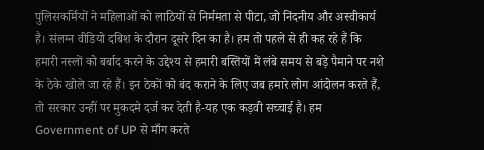पुलिसकर्मियों ने महिलाओं को लाठियों से निर्ममता से पीटा, जो निंदनीय और अस्वीकार्य है। संलग्न वीडियो दबिश के दौरान दूसरे दिन का है। हम तो पहले से ही कह रहे हैं कि हमारी नस्लों को बर्बाद करने के उद्देश्य से हमारी बस्तियों में लंबे समय से बड़े पैमाने पर नशे के ठेके खोले जा रहे हैं। इन ठेकों को बंद कराने के लिए जब हमारे लोग आंदोलन करते हैं, तो सरकार उन्हीं पर मुकदमे दर्ज कर देती है-यह एक कड़वी सच्चाई है। हम Government of UP से माँग करते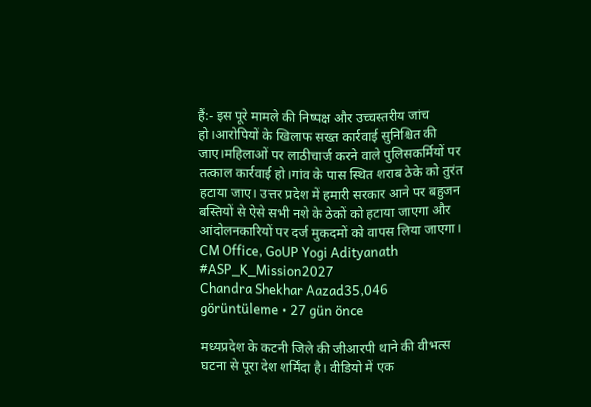हैं:- इस पूरे मामले की निष्पक्ष और उच्चस्तरीय जांच हो।आरोपियों के खिलाफ सख्त कार्रवाई सुनिश्चित की जाए।महिलाओं पर लाठीचार्ज करने वाले पुलिसकर्मियों पर तत्काल कार्रवाई हो।गांव के पास स्थित शराब ठेके को तुरंत हटाया जाए। उत्तर प्रदेश में हमारी सरकार आने पर बहुजन बस्तियों से ऐसे सभी नशे के ठेकों को हटाया जाएगा और आंदोलनकारियों पर दर्ज मुकदमों को वापस लिया जाएगा। CM Office, GoUP Yogi Adityanath #ASP_K_Mission2027
Chandra Shekhar Aazad35,046 görüntüleme • 27 gün önce

मध्यप्रदेश के कटनी जिले की जीआरपी थाने की वीभत्स घटना से पूरा देश शर्मिंदा है। वीडियो में एक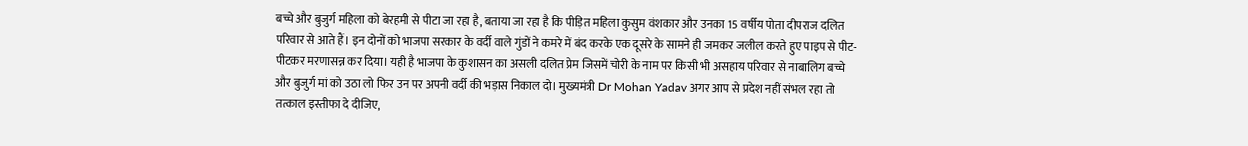बच्चे और बुजुर्ग महिला को बेरहमी से पीटा जा रहा है, बताया जा रहा है कि पीड़ित महिला कुसुम वंशकार और उनका 15 वर्षीय पोता दीपराज दलित परिवार से आते हैं। इन दोनों को भाजपा सरकार के वर्दी वाले गुंडों ने कमरे में बंद करके एक दूसरे के सामने ही जमकर जलील करते हुए पाइप से पीट-पीटकर मरणासन्न कर दिया। यही है भाजपा के कुशासन का असली दलित प्रेम जिसमें चोरी के नाम पर किसी भी असहाय परिवार से नाबालिग बच्चे और बुजुर्ग मां को उठा लो फिर उन पर अपनी वर्दी की भड़ास निकाल दो। मुख्यमंत्री Dr Mohan Yadav अगर आप से प्रदेश नहीं संभल रहा तो तत्काल इस्तीफा दे दीजिए,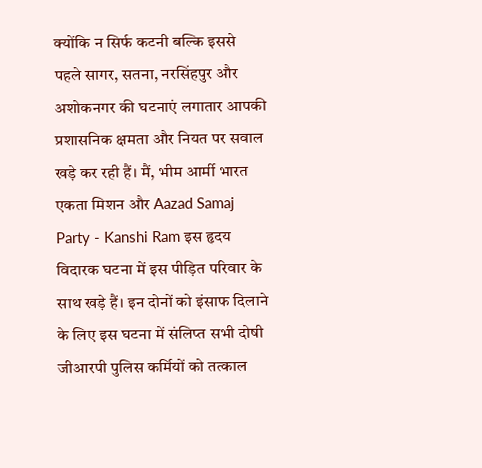क्योंकि न सिर्फ कटनी बल्कि इससे पहले सागर, सतना, नरसिंहपुर और अशोकनगर की घटनाएं लगातार आपकी प्रशासनिक क्षमता और नियत पर सवाल खड़े कर रही हैं। मैं, भीम आर्मी भारत एकता मिशन और Aazad Samaj Party - Kanshi Ram इस हृदय विदारक घटना में इस पीड़ित परिवार के साथ खड़े हैं। इन दोनों को इंसाफ दिलाने के लिए इस घटना में संलिप्त सभी दोषी जीआरपी पुलिस कर्मियों को तत्काल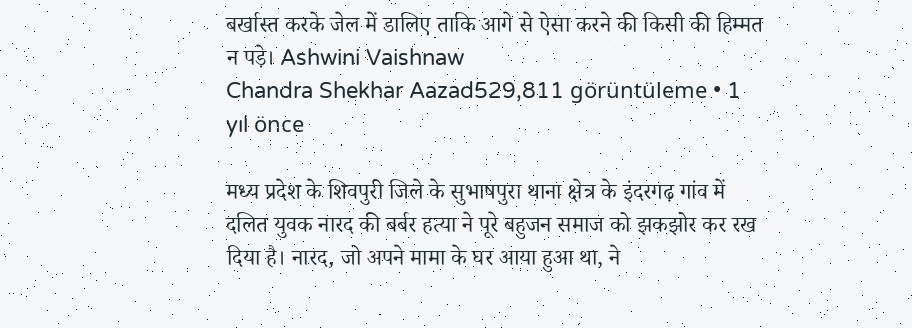बर्खास्त करके जेल में डालिए ताकि आगे से ऐसा करने की किसी की हिम्मत न पड़े। Ashwini Vaishnaw
Chandra Shekhar Aazad529,811 görüntüleme • 1 yıl önce

मध्य प्रदेश के शिवपुरी जिले के सुभाषपुरा थाना क्षेत्र के इंदरगढ़ गांव में दलित युवक नारद की बर्बर हत्या ने पूरे बहुजन समाज को झकझोर कर रख दिया है। नारद, जो अपने मामा के घर आया हुआ था, ने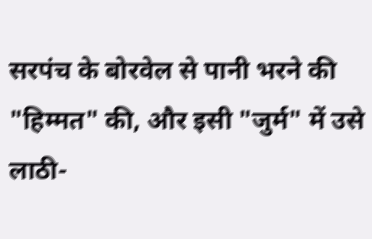सरपंच के बोरवेल से पानी भरने की "हिम्मत" की, और इसी "जुर्म" में उसे लाठी-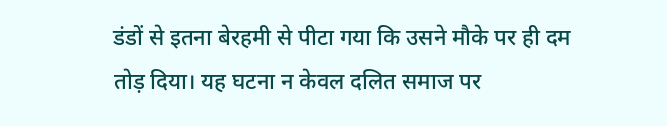डंडों से इतना बेरहमी से पीटा गया कि उसने मौके पर ही दम तोड़ दिया। यह घटना न केवल दलित समाज पर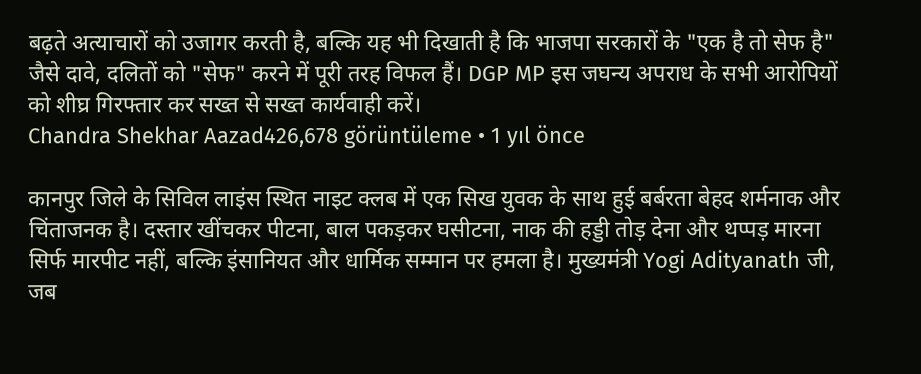बढ़ते अत्याचारों को उजागर करती है, बल्कि यह भी दिखाती है कि भाजपा सरकारों के "एक है तो सेफ है" जैसे दावे, दलितों को "सेफ" करने में पूरी तरह विफल हैं। DGP MP इस जघन्य अपराध के सभी आरोपियों को शीघ्र गिरफ्तार कर सख्त से सख्त कार्यवाही करें।
Chandra Shekhar Aazad426,678 görüntüleme • 1 yıl önce

कानपुर जिले के सिविल लाइंस स्थित नाइट क्लब में एक सिख युवक के साथ हुई बर्बरता बेहद शर्मनाक और चिंताजनक है। दस्तार खींचकर पीटना, बाल पकड़कर घसीटना, नाक की हड्डी तोड़ देना और थप्पड़ मारना सिर्फ मारपीट नहीं, बल्कि इंसानियत और धार्मिक सम्मान पर हमला है। मुख्यमंत्री Yogi Adityanath जी, जब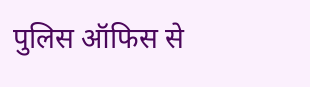पुलिस ऑफिस से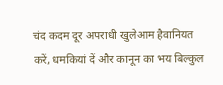चंद कदम दूर अपराधी खुलेआम हैवानियत करें, धमकियां दें और कानून का भय बिल्कुल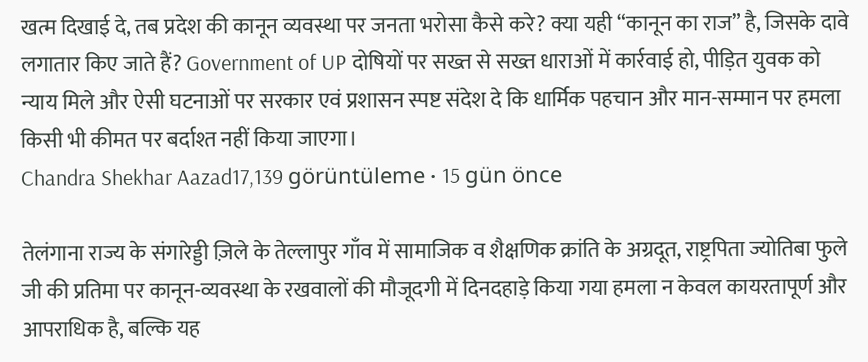खत्म दिखाई दे, तब प्रदेश की कानून व्यवस्था पर जनता भरोसा कैसे करे? क्या यही “कानून का राज” है, जिसके दावे लगातार किए जाते हैं? Government of UP दोषियों पर सख्त से सख्त धाराओं में कार्रवाई हो, पीड़ित युवक को न्याय मिले और ऐसी घटनाओं पर सरकार एवं प्रशासन स्पष्ट संदेश दे कि धार्मिक पहचान और मान-सम्मान पर हमला किसी भी कीमत पर बर्दाश्त नहीं किया जाएगा।
Chandra Shekhar Aazad17,139 görüntüleme • 15 gün önce

तेलंगाना राज्य के संगारेड्डी ज़िले के तेल्लापुर गाँव में सामाजिक व शैक्षणिक क्रांति के अग्रदूत, राष्ट्रपिता ज्योतिबा फुले जी की प्रतिमा पर कानून-व्यवस्था के रखवालों की मौजूदगी में दिनदहाड़े किया गया हमला न केवल कायरतापूर्ण और आपराधिक है, बल्कि यह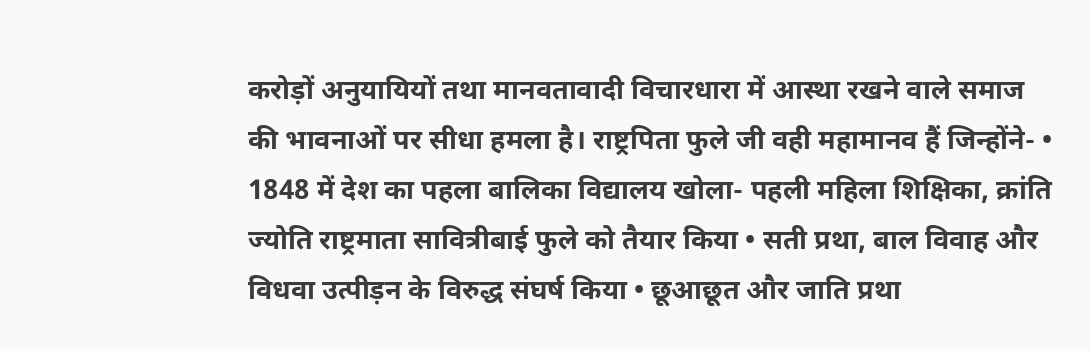करोड़ों अनुयायियों तथा मानवतावादी विचारधारा में आस्था रखने वाले समाज की भावनाओं पर सीधा हमला है। राष्ट्रपिता फुले जी वही महामानव हैं जिन्होंने- • 1848 में देश का पहला बालिका विद्यालय खोला- पहली महिला शिक्षिका, क्रांति ज्योति राष्ट्रमाता सावित्रीबाई फुले को तैयार किया • सती प्रथा, बाल विवाह और विधवा उत्पीड़न के विरुद्ध संघर्ष किया • छूआछूत और जाति प्रथा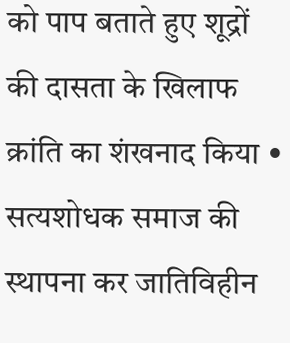को पाप बताते हुए शूद्रों की दासता के खिलाफ क्रांति का शंखनाद किया • सत्यशोधक समाज की स्थापना कर जातिविहीन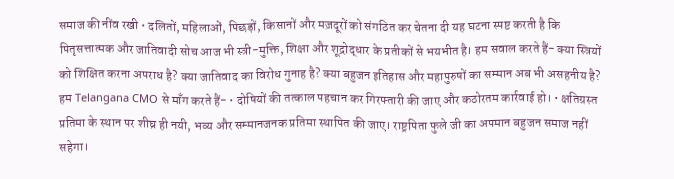समाज की नींव रखी • दलितों, महिलाओं, पिछड़ों, किसानों और मज़दूरों को संगठित कर चेतना दी यह घटना स्पष्ट करती है कि पितृसत्तात्मक और जातिवादी सोच आज भी स्त्री-मुक्ति, शिक्षा और शूद्रोद्धार के प्रतीकों से भयभीत है। हम सवाल करते हैं- क्या स्त्रियों को शिक्षित करना अपराध है? क्या जातिवाद का विरोध गुनाह है? क्या बहुजन इतिहास और महापुरुषों का सम्मान अब भी असहनीय है? हम Telangana CMO से माँग करते हैं- • दोषियों की तत्काल पहचान कर गिरफ्तारी की जाए और कठोरतम कार्रवाई हो। • क्षतिग्रस्त प्रतिमा के स्थान पर शीघ्र ही नयी, भव्य और सम्मानजनक प्रतिमा स्थापित की जाए। राष्ट्रपिता फुले जी का अपमान बहुजन समाज नहीं सहेगा।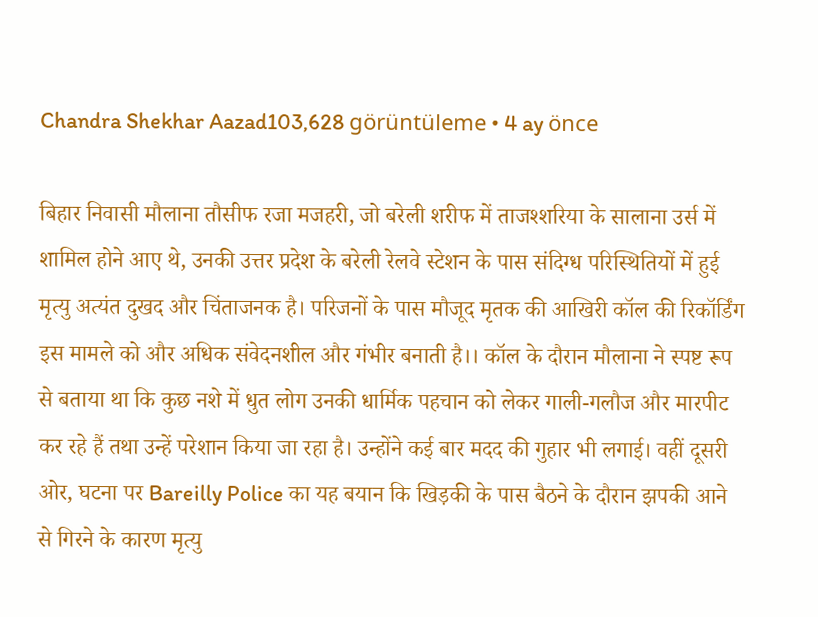Chandra Shekhar Aazad103,628 görüntüleme • 4 ay önce

बिहार निवासी मौलाना तौसीफ रजा मजहरी, जो बरेली शरीफ में ताजश्शरिया के सालाना उर्स में शामिल होने आए थे, उनकी उत्तर प्रदेश के बरेली रेलवे स्टेशन के पास संदिग्ध परिस्थितियों में हुई मृत्यु अत्यंत दुखद और चिंताजनक है। परिजनों के पास मौजूद मृतक की आखिरी कॉल की रिकॉर्डिंग इस मामले को और अधिक संवेदनशील और गंभीर बनाती है।। कॉल के दौरान मौलाना ने स्पष्ट रूप से बताया था कि कुछ नशे में धुत लोग उनकी धार्मिक पहचान को लेकर गाली-गलौज और मारपीट कर रहे हैं तथा उन्हें परेशान किया जा रहा है। उन्होंने कई बार मदद की गुहार भी लगाई। वहीं दूसरी ओर, घटना पर Bareilly Police का यह बयान कि खिड़की के पास बैठने के दौरान झपकी आने से गिरने के कारण मृत्यु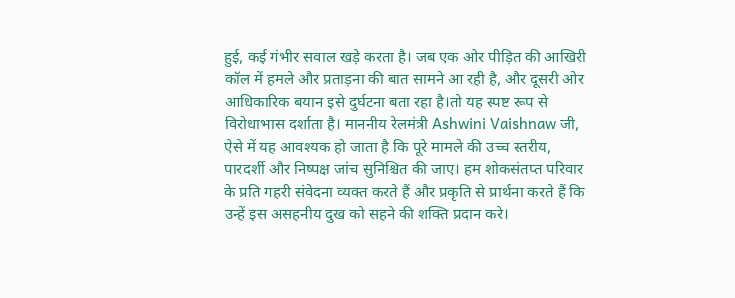हुई, कई गंभीर सवाल खड़े करता है। जब एक ओर पीड़ित की आखिरी कॉल में हमले और प्रताड़ना की बात सामने आ रही है, और दूसरी ओर आधिकारिक बयान इसे दुर्घटना बता रहा है।तो यह स्पष्ट रूप से विरोधाभास दर्शाता है। माननीय रेलमंत्री Ashwini Vaishnaw जी, ऐसे में यह आवश्यक हो जाता है कि पूरे मामले की उच्च स्तरीय, पारदर्शी और निष्पक्ष जांच सुनिश्चित की जाए। हम शोकसंतप्त परिवार के प्रति गहरी संवेदना व्यक्त करते हैं और प्रकृति से प्रार्थना करते हैं कि उन्हें इस असहनीय दुख को सहने की शक्ति प्रदान करे।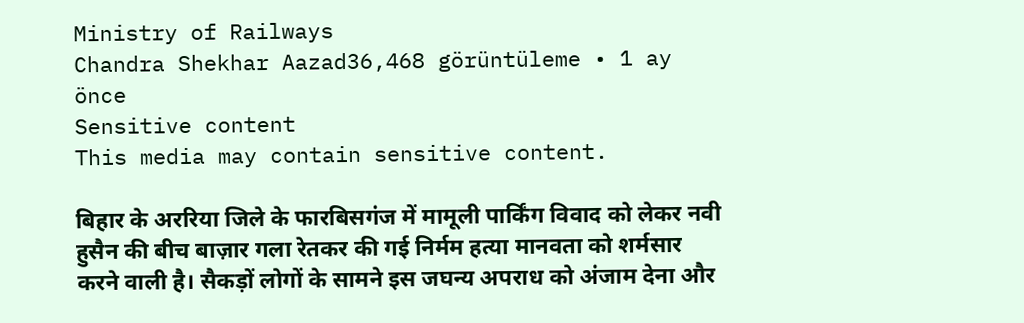Ministry of Railways
Chandra Shekhar Aazad36,468 görüntüleme • 1 ay önce
Sensitive content
This media may contain sensitive content.

बिहार के अररिया जिले के फारबिसगंज में मामूली पार्किंग विवाद को लेकर नवी हुसैन की बीच बाज़ार गला रेतकर की गई निर्मम हत्या मानवता को शर्मसार करने वाली है। सैकड़ों लोगों के सामने इस जघन्य अपराध को अंजाम देना और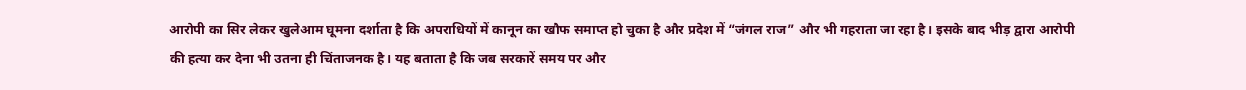आरोपी का सिर लेकर खुलेआम घूमना दर्शाता है कि अपराधियों में कानून का खौफ समाप्त हो चुका है और प्रदेश में “जंगल राज” और भी गहराता जा रहा है। इसके बाद भीड़ द्वारा आरोपी की हत्या कर देना भी उतना ही चिंताजनक है। यह बताता है कि जब सरकारें समय पर और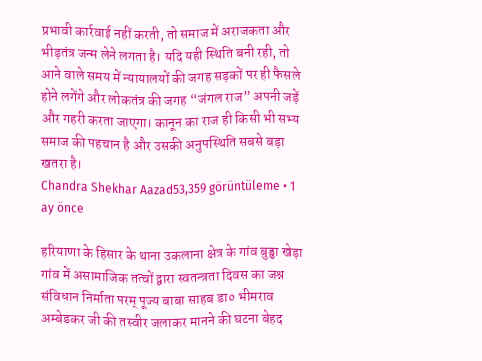प्रभावी कार्रवाई नहीं करती, तो समाज में अराजकता और भीड़तंत्र जन्म लेने लगता है। यदि यही स्थिति बनी रही, तो आने वाले समय में न्यायालयों की जगह सड़कों पर ही फैसले होने लगेंगे और लोकतंत्र की जगह “जंगल राज” अपनी जड़ें और गहरी करता जाएगा। कानून का राज ही किसी भी सभ्य समाज की पहचान है और उसकी अनुपस्थिति सबसे बड़ा खतरा है।
Chandra Shekhar Aazad53,359 görüntüleme • 1 ay önce

हरियाणा के हिसार के थाना उकलाना क्षेत्र के गांव बुड्ढा खेड़ा गांव में असामाजिक तत्वों द्वारा स्वतन्त्रता दिवस का जश्न संविधान निर्माता परम् पूज्य बाबा साहब डा० भीमराव अम्बेडकर जी की तस्वीर जलाकर मानने की घटना बेहद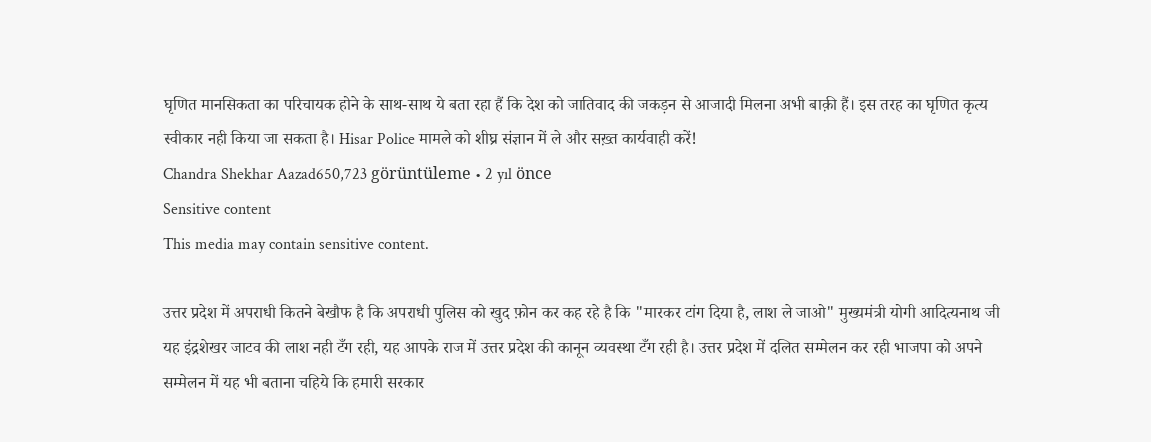घृणित मानसिकता का परिचायक होने के साथ-साथ ये बता रहा हैं कि देश को जातिवाद की जकड़न से आजादी मिलना अभी बाक़ी हैं। इस तरह का घृणित कृत्य स्वीकार नही किया जा सकता है। Hisar Police मामले को शीघ्र संज्ञान में ले और सख़्त कार्यवाही करें!
Chandra Shekhar Aazad650,723 görüntüleme • 2 yıl önce
Sensitive content
This media may contain sensitive content.

उत्तर प्रदेश में अपराधी कितने बेखौफ है कि अपराधी पुलिस को खुद फ़ोन कर कह रहे है कि "मारकर टांग दिया है, लाश ले जाओ" मुख्यमंत्री योगी आदित्यनाथ जी यह इंद्रशेखर जाटव की लाश नही टँग रही, यह आपके राज में उत्तर प्रदेश की कानून व्यवस्था टँग रही है। उत्तर प्रदेश में दलित सम्मेलन कर रही भाजपा को अपने सम्मेलन में यह भी बताना चहिये कि हमारी सरकार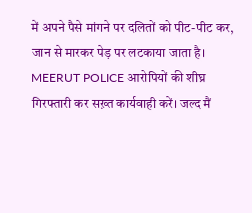में अपने पैसे मांगने पर दलितों को पीट-पीट कर, जान से मारकर पेड़ पर लटकाया जाता है। MEERUT POLICE आरोपियों की शीघ्र गिरफ्तारी कर सख़्त कार्यवाही करें। जल्द मैं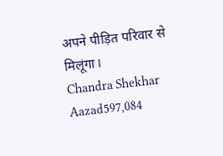अपने पीड़ित परिवार से मिलूंगा।
Chandra Shekhar Aazad597,084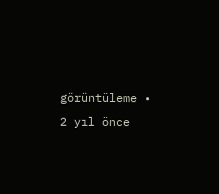görüntüleme • 2 yıl önce